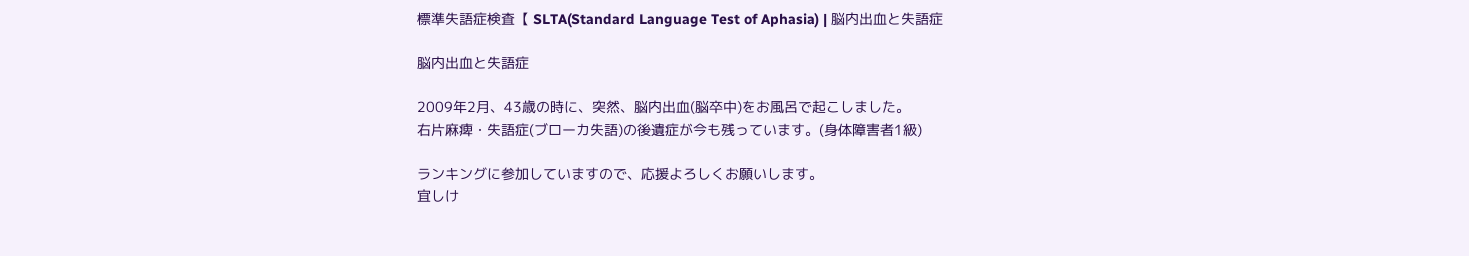標準失語症検査【 SLTA(Standard Language Test of Aphasia) | 脳内出血と失語症

脳内出血と失語症

2009年2月、43歳の時に、突然、脳内出血(脳卒中)をお風呂で起こしました。
右片麻痺・失語症(ブローカ失語)の後遺症が今も残っています。(身体障害者1級)

ランキングに参加していますので、応援よろしくお願いします。
宜しけ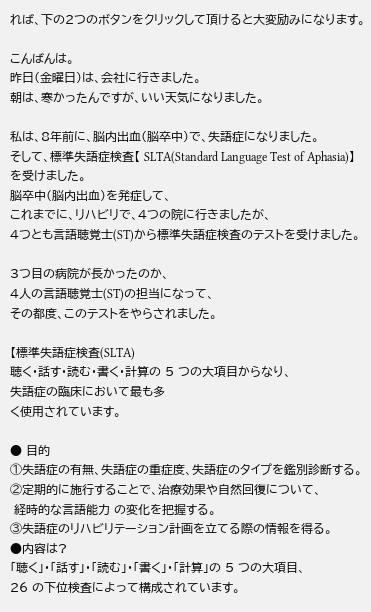れば、下の2つのボタンをクリックして頂けると大変励みになります。

こんばんは。
昨日(金曜日)は、会社に行きました。
朝は、寒かったんですが、いい天気になりました。

私は、8年前に、脳内出血(脳卒中)で、失語症になりました。
そして、標準失語症検査【 SLTA(Standard Language Test of Aphasia)】
を受けました。
脳卒中(脳内出血)を発症して、
これまでに、リハビリで、4つの院に行きましたが、
4つとも言語聴覚士(ST)から標準失語症検査のテストを受けました。

3つ目の病院が長かったのか、
4人の言語聴覚士(ST)の担当になって、
その都度、このテストをやらされました。

【標準失語症検査(SLTA)
聴く・話す・読む・書く・計算の 5 つの大項目からなり、
失語症の臨床において最も多
く使用されています。

● 目的
①失語症の有無、失語症の重症度、失語症のタイプを鑑別診断する。
②定期的に施行することで、治療効果や自然回復について、
 経時的な言語能力 の変化を把握する。
③失語症のリハビリテーション計画を立てる際の情報を得る。
●内容は?
「聴く」・「話す」・「読む」・「書く」・「計算」の 5 つの大項目、
26 の下位検査によって構成されています。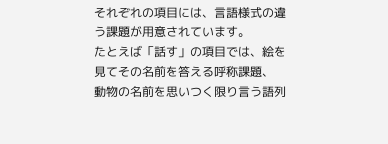それぞれの項目には、言語様式の違う課題が用意されています。
たとえば「話す」の項目では、絵を見てその名前を答える呼称課題、
動物の名前を思いつく限り言う語列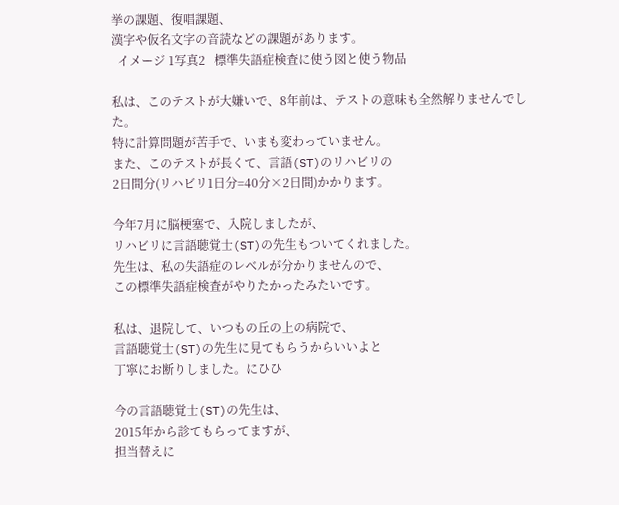挙の課題、復唱課題、
漢字や仮名文字の音読などの課題があります。
  イメージ 1写真2   標準失語症検査に使う図と使う物品

私は、このテストが大嫌いで、8年前は、テストの意味も全然解りませんでした。
特に計算問題が苦手で、いまも変わっていません。
また、このテストが長くて、言語(ST)のリハビリの
2日間分(リハビリ1日分=40分×2日間)かかります。

今年7月に脳梗塞で、入院しましたが、
リハビリに言語聴覚士(ST)の先生もついてくれました。
先生は、私の失語症のレベルが分かりませんので、
この標準失語症検査がやりたかったみたいです。

私は、退院して、いつもの丘の上の病院で、
言語聴覚士(ST)の先生に見てもらうからいいよと
丁寧にお断りしました。にひひ

今の言語聴覚士(ST)の先生は、
2015年から診てもらってますが、
担当替えに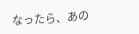なったら、あの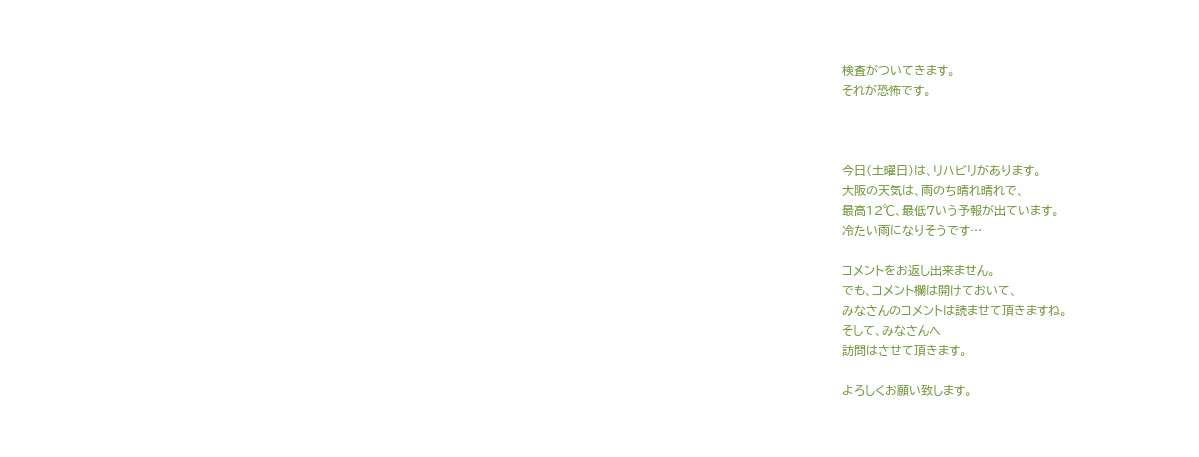検査がついてきます。
それが恐怖です。



今日(土曜日)は、リハビリがあります。
大阪の天気は、雨のち晴れ晴れで、
最高12℃、最低7いう予報が出ています。
冷たい雨になりそうです…

コメントをお返し出来ません。
でも、コメント欄は開けておいて、
みなさんのコメントは読ませて頂きますね。
そして、みなさんへ
訪問はさせて頂きます。

よろしくお願い致します。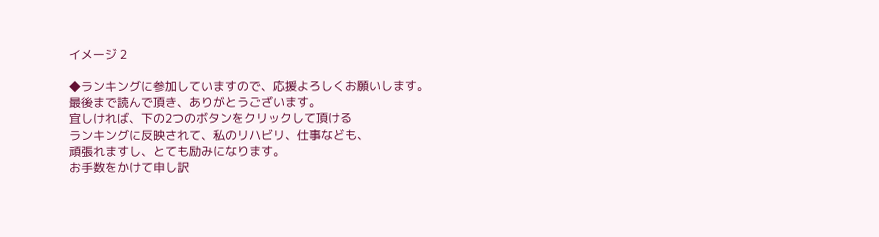イメージ 2

◆ランキングに参加していますので、応援よろしくお願いします。
最後まで読んで頂き、ありがとうございます。
宜しければ、下の2つのボタンをクリックして頂ける
ランキングに反映されて、私のリハビリ、仕事なども、
頑張れますし、とても励みになります。
お手数をかけて申し訳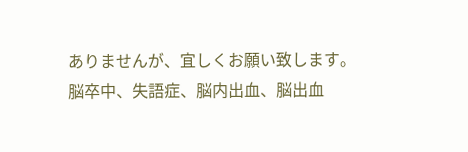ありませんが、宜しくお願い致します。
脳卒中、失語症、脳内出血、脳出血